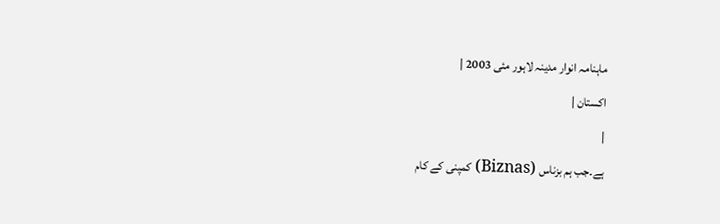ماہنامہ انوار مدینہ لاہور مئی 2003 |
اكستان |
|
ہے۔جب ہم بزناس (Biznas) کمپنی کے کام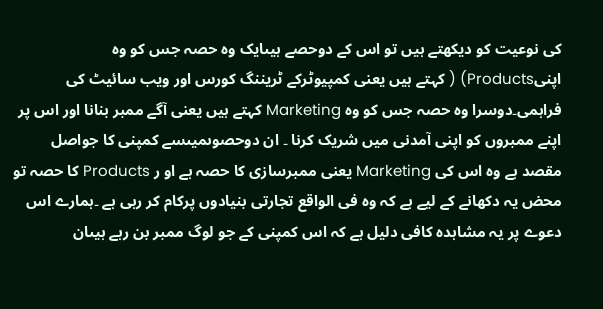کی نوعیت کو دیکھتے ہیں تو اس کے دوحصے ہیںایک وہ حصہ جس کو وہ اپنیProducts) ( کہتے ہیں یعنی کمپیوٹرکے ٹریننگ کورس اور ویب سائیٹ کی فراہمی۔دوسرا وہ حصہ جس کو وہ Marketing کہتے ہیں یعنی آگے ممبر بنانا اور اس پر اپنے ممبروں کو اپنی آمدنی میں شریک کرنا ۔ ان دوحصوںمیںسے کمپنی کا جواصل مقصد ہے وہ اس کی Marketing یعنی ممبرسازی کا حصہ ہے او ر Products کا حصہ تو محض یہ دکھانے کے لیے ہے کہ وہ فی الواقع تجارتی بنیادوں پرکام کر رہی ہے ۔ہمارے اس دعوے پر یہ مشاہدہ کافی دلیل ہے کہ اس کمپنی کے جو لوگ ممبر بن رہے ہیںان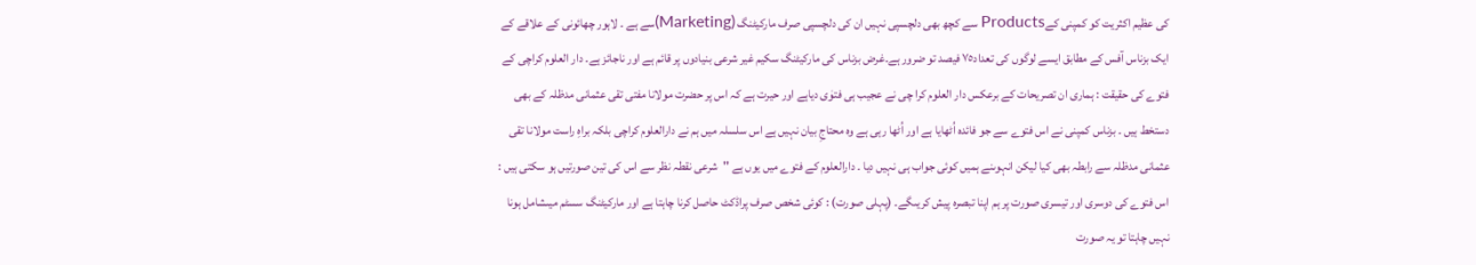کی عظیم اکثریت کو کمپنی کےProducts سے کچھ بھی دلچسپی نہیں ان کی دلچسپی صرف مارکیٹنگ (Marketing)سے ہے ۔ لاہور چھائونی کے علاقے کے ایک بزناس آفس کے مطابق ایسے لوگوں کی تعداد٧٥ فیصد تو ضرور ہے۔غرض بزناس کی مارکیٹنگ سکیم غیر شرعی بنیادوں پر قائم ہے اور ناجائز ہے۔ دار العلوم کراچی کے فتوے کی حقیقت : ہماری ان تصریحات کے برعکس دار العلوم کرا چی نے عجیب ہی فتوٰی دیاہے اور حیرت ہے کہ اس پر حضرت مولانا مفتی تقی عثمانی مدظلہ کے بھی دستخط ہیں ۔ بزناس کمپنی نے اس فتوے سے جو فائدہ اُٹھایا ہے اور اُٹھا رہی ہے وہ محتاجِ بیان نہیں ہے اس سلسلہ میں ہم نے دارالعلوم کراچی بلکہ براہِ راست مولانا تقی عثمانی مدظلہ سے رابطہ بھی کیا لیکن انہوںنے ہمیں کوئی جواب ہی نہیں دیا ۔ دارالعلوم کے فتوے میں یوں ہے ''شرعی نقطہ نظر سے اس کی تین صورتیں ہو سکتی ہیں : اس فتوے کی دوسری اور تیسری صورت پر ہم اپنا تبصرہ پیش کریںگے۔ (پہلی صورت) : کوئی شخص صرف پراڈکٹ حاصل کرنا چاہتا ہے اور مارکیٹنگ سسٹم میںشامل ہونا نہیں چاہتا تو یہ صورت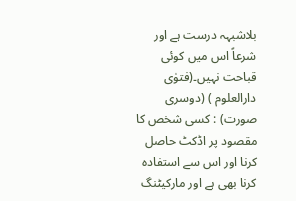بلاشبہہ درست ہے اور شرعاً اس میں کوئی قباحت نہیں۔(فتوٰی دارالعلوم ) (دوسری صورت) : کسی شخص کا مقصود پر اڈکٹ حاصل کرنا اور اس سے استفادہ کرنا بھی ہے اور مارکیٹنگ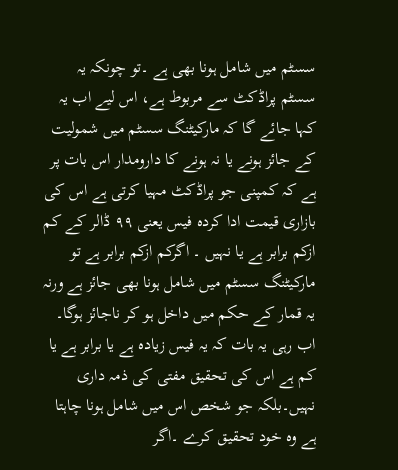سسٹم میں شامل ہونا بھی ہے ۔تو چونکہ یہ سسٹم پراڈکٹ سے مربوط ہے، اس لیے اب یہ کہا جائے گا کہ مارکیٹنگ سسٹم میں شمولیت کے جائز ہونے یا نہ ہونے کا دارومدار اس بات پر ہے کہ کمپنی جو پراڈکٹ مہیا کرتی ہے اس کی بازاری قیمت ادا کردہ فیس یعنی ٩٩ ڈالر کے کم ازکم برابر ہے یا نہیں ۔ اگرکم ازکم برابر ہے تو مارکیٹنگ سسٹم میں شامل ہونا بھی جائز ہے ورنہ یہ قمار کے حکم میں داخل ہو کر ناجائز ہوگا۔ اب رہی یہ بات کہ یہ فیس زیادہ ہے یا برابر ہے یا کم ہے اس کی تحقیق مفتی کی ذمہ داری نہیں۔بلکہ جو شخص اس میں شامل ہونا چاہتا ہے وہ خود تحقیق کرے ۔اگر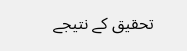تحقیق کے نتیجے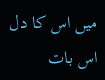میں اس کا دل اس بات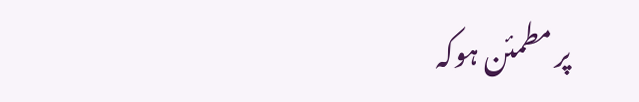پر مطمئن ہوکہ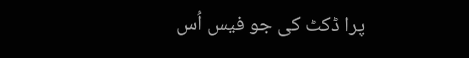پرا ڈکٹ کی جو فیس اُس